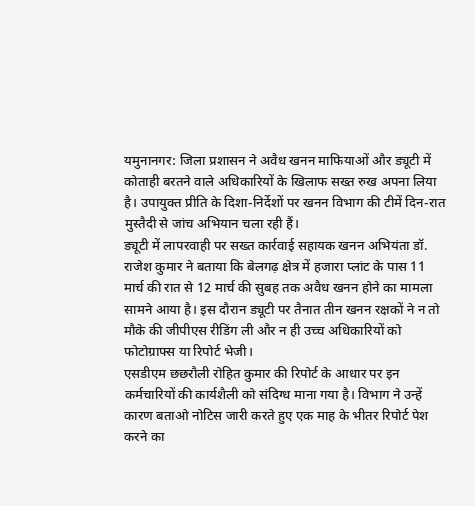यमुनानगर: जिला प्रशासन ने अवैध खनन माफियाओं और ड्यूटी में कोताही बरतने वाले अधिकारियों के खिलाफ सख्त रुख अपना लिया है। उपायुक्त प्रीति के दिशा-निर्देशों पर खनन विभाग की टीमें दिन-रात मुस्तैदी से जांच अभियान चला रही हैं।
ड्यूटी में लापरवाही पर सख्त कार्रवाई सहायक खनन अभियंता डॉ. राजेश कुमार ने बताया कि बेलगढ़ क्षेत्र में हजारा प्लांट के पास 11 मार्च की रात से 12 मार्च की सुबह तक अवैध खनन होने का मामला सामने आया है। इस दौरान ड्यूटी पर तैनात तीन खनन रक्षकों ने न तो मौके की जीपीएस रीडिंग ली और न ही उच्च अधिकारियों को फोटोग्राफ्स या रिपोर्ट भेजी।
एसडीएम छछरौली रोहित कुमार की रिपोर्ट के आधार पर इन कर्मचारियों की कार्यशैली को संदिग्ध माना गया है। विभाग ने उन्हें कारण बताओ नोटिस जारी करते हुए एक माह के भीतर रिपोर्ट पेश करने का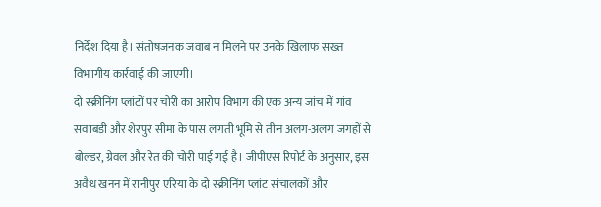निर्देश दिया है। संतोषजनक जवाब न मिलने पर उनके खिलाफ सख्त विभागीय कार्रवाई की जाएगी।
दो स्क्रीनिंग प्लांटों पर चोरी का आरोप विभाग की एक अन्य जांच में गांव सवाबडी और शेरपुर सीमा के पास लगती भूमि से तीन अलग-अलग जगहों से बोल्डर, ग्रेवल और रेत की चोरी पाई गई है। जीपीएस रिपोर्ट के अनुसार, इस अवैध खनन में रानीपुर एरिया के दो स्क्रीनिंग प्लांट संचालकों और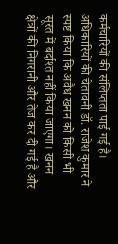कर्मचारियों की संलिप्तता पाई गई है।
अधिकारियों की चेतावनी डॉ. राजेश कुमार ने स्पष्ट किया कि अवैध खनन को किसी भी सूरत में बर्दाश्त नहीं किया जाएगा। खनन क्षेत्रों की निगरानी और तेज कर दी गई है और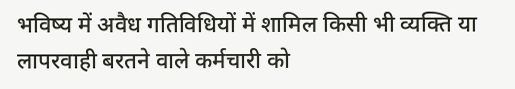भविष्य में अवैध गतिविधियों में शामिल किसी भी व्यक्ति या लापरवाही बरतने वाले कर्मचारी को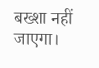बख्शा नहीं जाएगा।